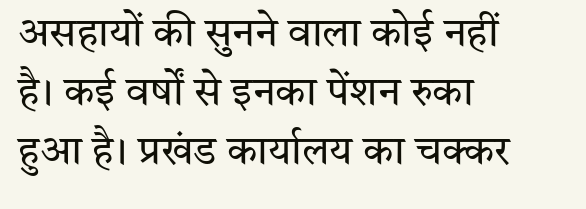असहायों की सुनने वाला कोई नहीं है। कई वर्षों से इनका पेंशन रुका हुआ है। प्रखंड कार्यालय का चक्कर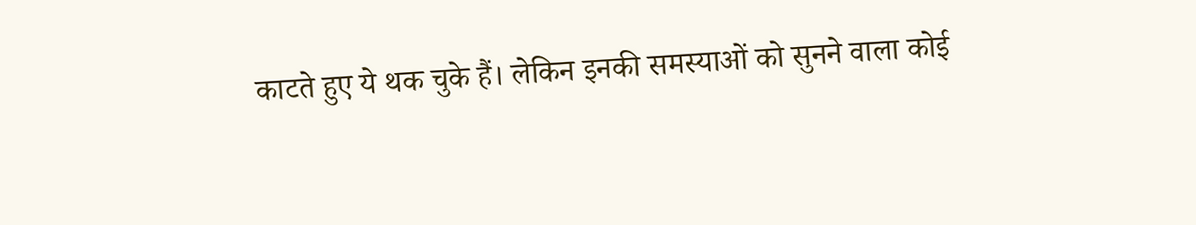काटते हुए ये थक चुके हैं। लेकिन इनकी समस्याओं को सुनने वाला कोई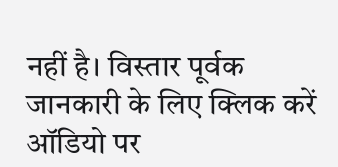नहीं है। विस्तार पूर्वक जानकारी के लिए क्लिक करें ऑडियो पर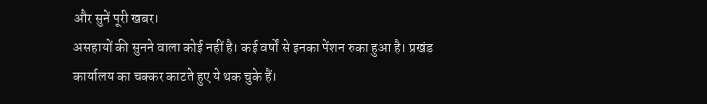और सुनें पूरी खबर।
असहायों की सुनने वाला कोई नहीं है। कई वर्षों से इनका पेंशन रुका हुआ है। प्रखंड कार्यालय का चक्कर काटते हुए ये थक चुके हैं।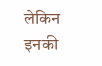लेकिन इनकी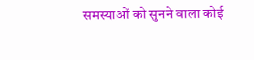समस्याओं को सुनने वाला कोई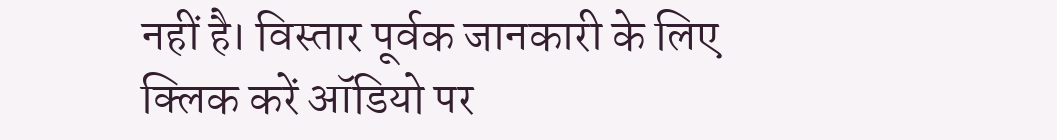नहीं है। विस्तार पूर्वक जानकारी के लिए क्लिक करें ऑडियो पर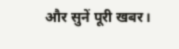और सुनें पूरी खबर।